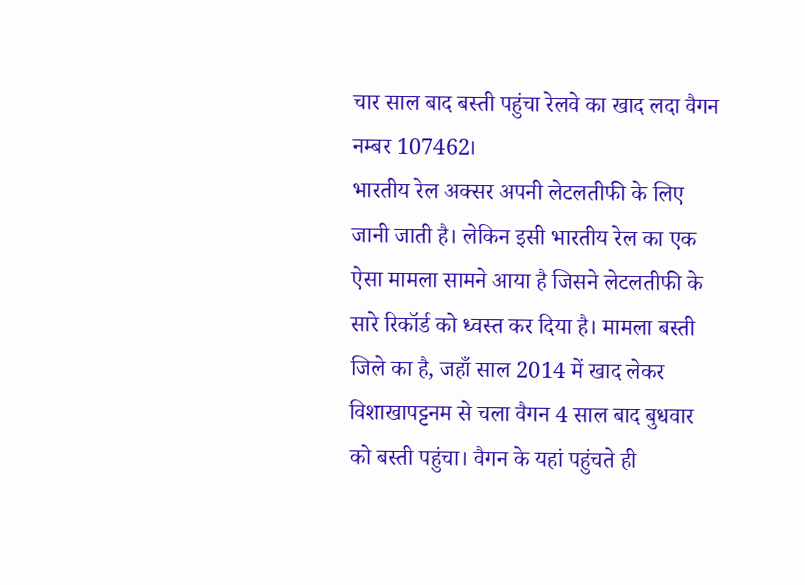चार साल बाद बस्ती पहुंचा रेलवे का खाद लदा वैगन नम्बर 107462।
भारतीय रेल अक्सर अपनी लेटलतीफी के लिए जानी जाती है। लेकिन इसी भारतीय रेल का एक ऐसा मामला सामने आया है जिसने लेटलतीफी के सारे रिकॉर्ड को ध्वस्त कर दिया है। मामला बस्ती जिले का है, जहाँ साल 2014 में खाद लेकर विशाखापट्टनम से चला वैगन 4 साल बाद बुधवार को बस्ती पहुंचा। वैगन के यहां पहुंचते ही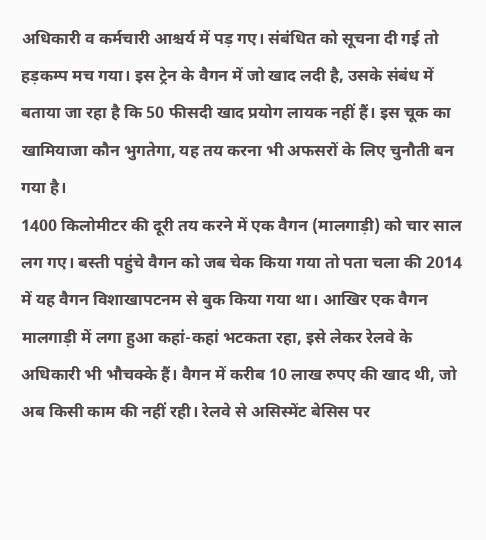अधिकारी व कर्मचारी आश्चर्य में पड़ गए। संबंधित को सूचना दी गई तो हड़कम्प मच गया। इस ट्रेन के वैगन में जो खाद लदी है, उसके संबंध में बताया जा रहा है कि 50 फीसदी खाद प्रयोग लायक नहीं हैं। इस चूक का खामियाजा कौन भुगतेगा, यह तय करना भी अफसरों के लिए चुनौती बन गया है।
1400 किलोमीटर की दूरी तय करने में एक वैगन (मालगाड़ी) को चार साल लग गए। बस्ती पहुंचे वैगन को जब चेक किया गया तो पता चला की 2014 में यह वैगन विशाखापटनम से बुक किया गया था। आखिर एक वैगन मालगाड़ी में लगा हुआ कहां-कहां भटकता रहा, इसे लेकर रेलवे के अधिकारी भी भौचक्के हैं। वैगन में करीब 10 लाख रुपए की खाद थी, जो अब किसी काम की नहीं रही। रेलवे से असिस्मेंट बेसिस पर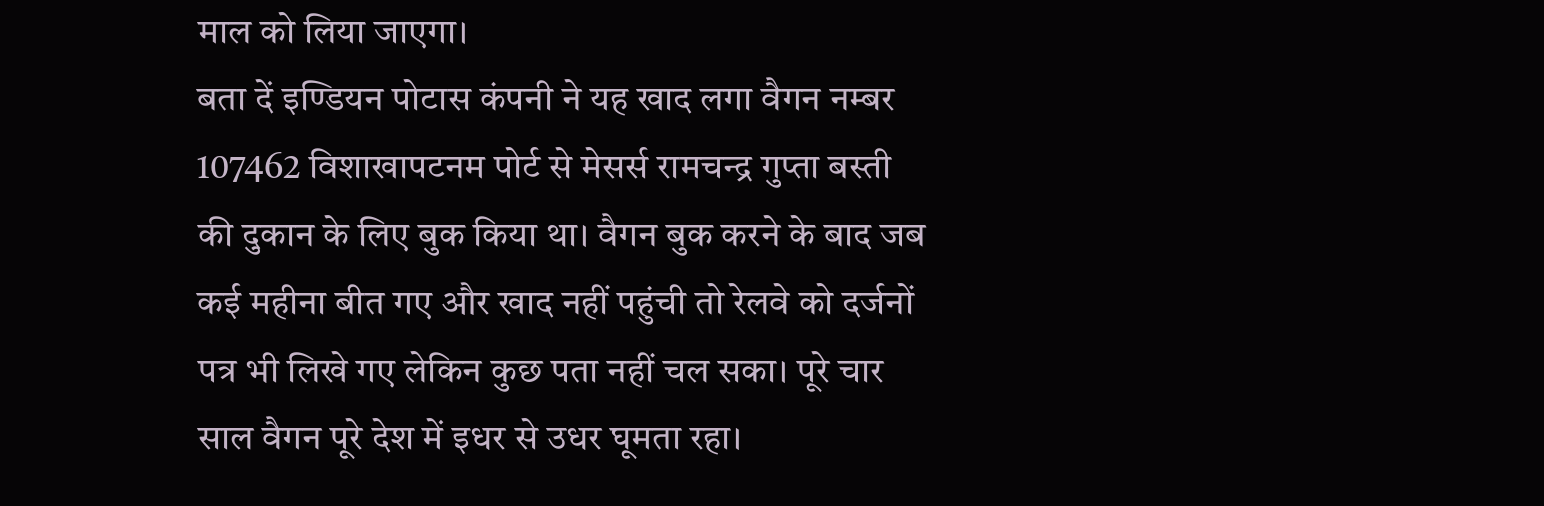माल को लिया जाएगा।
बता दें इण्डियन पोटास कंपनी ने यह खाद लगा वैगन नम्बर 107462 विशाखापटनम पोर्ट से मेसर्स रामचन्द्र गुप्ता बस्ती की दुकान के लिए बुक किया था। वैगन बुक करने के बाद जब कई महीना बीत गए और खाद नहीं पहुंची तो रेलवे को दर्जनों पत्र भी लिखे गए लेकिन कुछ पता नहीं चल सका। पूरे चार साल वैगन पूरे देश में इधर से उधर घूमता रहा।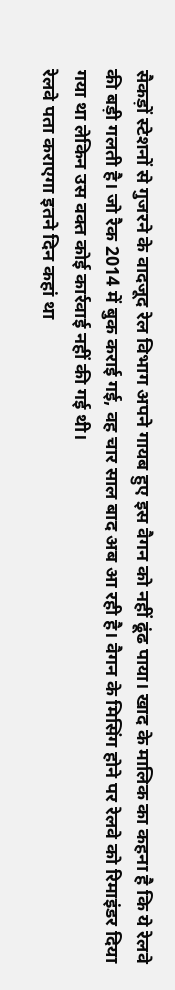सैकड़ों स्टेशनों से गुजरने के वादजूद रेल विभाग अपने गायब हुए इस वैगन को नहीं ढूंढ पाया। खाद के मालिक का कहना है कि ये रेलवे की बड़ी गलती है। जो रैक 2014 में बुक कराई गई, वह चार साल बाद अब आ रही है। वैगन के मिसिंग होने पर रेलवे को रिमाइंडर दिया गया था लेकिन उस वक्त कोई कार्रवाई नहीं की गई थी।
रेलवे पता कराएगा इतने दिन कहां था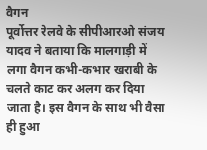वैगन
पूर्वोत्तर रेलवे के सीपीआरओ संजय यादव ने बताया कि मालगाड़ी में लगा वैगन कभी-कभार खराबी के चलते काट कर अलग कर दिया जाता है। इस वैगन के साथ भी वैसा ही हुआ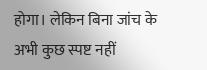होगा। लेकिन बिना जांच के अभी कुछ स्पष्ट नहीं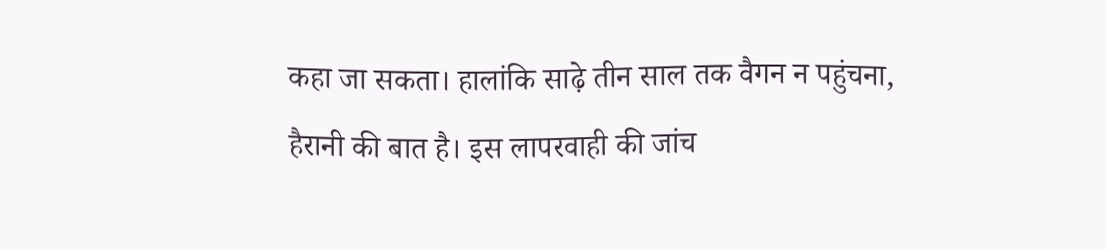कहा जा सकता। हालांकि साढ़े तीन साल तक वैगन न पहुंचना, हैरानी की बात है। इस लापरवाही की जांच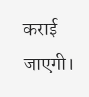कराई जाएगी।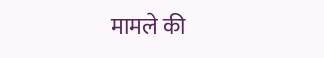मामले की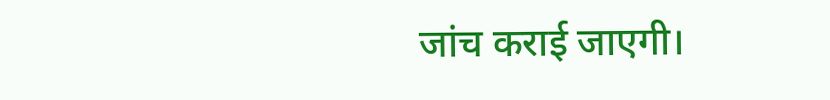जांच कराई जाएगी।